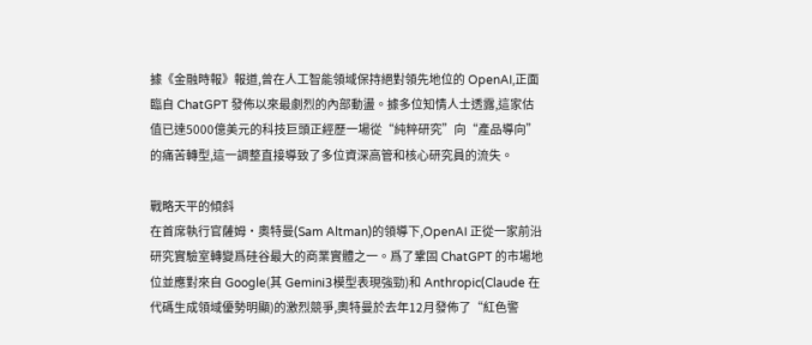據《金融時報》報道,曾在人工智能領域保持絕對領先地位的 OpenAI,正面臨自 ChatGPT 發佈以來最劇烈的內部動盪。據多位知情人士透露,這家估值已達5000億美元的科技巨頭正經歷一場從“純粹研究”向“產品導向”的痛苦轉型,這一調整直接導致了多位資深高管和核心研究員的流失。

戰略天平的傾斜
在首席執行官薩姆·奧特曼(Sam Altman)的領導下,OpenAI 正從一家前沿研究實驗室轉變爲硅谷最大的商業實體之一。爲了鞏固 ChatGPT 的市場地位並應對來自 Google(其 Gemini3模型表現強勁)和 Anthropic(Claude 在代碼生成領域優勢明顯)的激烈競爭,奧特曼於去年12月發佈了“紅色警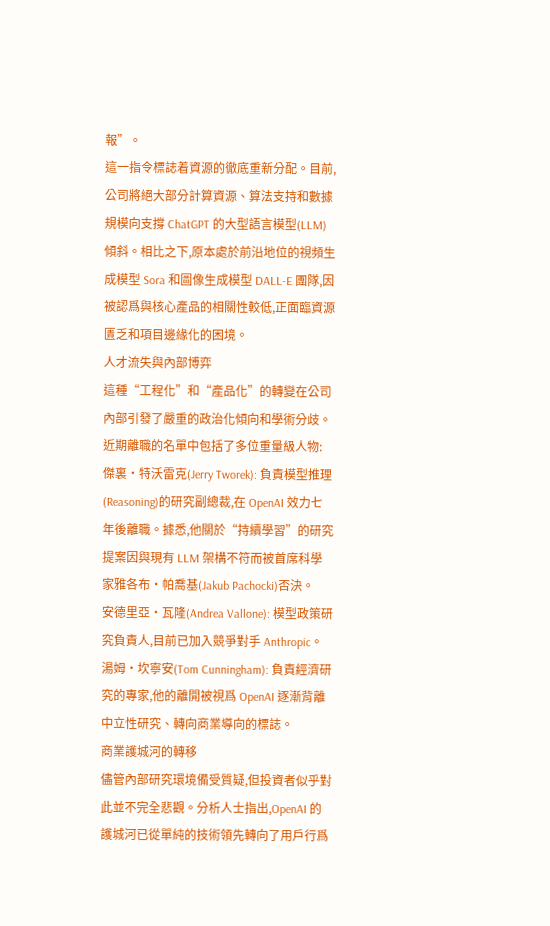報”。
這一指令標誌着資源的徹底重新分配。目前,公司將絕大部分計算資源、算法支持和數據規模向支撐 ChatGPT 的大型語言模型(LLM)傾斜。相比之下,原本處於前沿地位的視頻生成模型 Sora 和圖像生成模型 DALL-E 團隊,因被認爲與核心產品的相關性較低,正面臨資源匱乏和項目邊緣化的困境。
人才流失與內部博弈
這種“工程化”和“產品化”的轉變在公司內部引發了嚴重的政治化傾向和學術分歧。近期離職的名單中包括了多位重量級人物:
傑裏·特沃雷克(Jerry Tworek): 負責模型推理(Reasoning)的研究副總裁,在 OpenAI 效力七年後離職。據悉,他關於“持續學習”的研究提案因與現有 LLM 架構不符而被首席科學家雅各布·帕喬基(Jakub Pachocki)否決。
安德里亞·瓦隆(Andrea Vallone): 模型政策研究負責人,目前已加入競爭對手 Anthropic。
湯姆·坎寧安(Tom Cunningham): 負責經濟研究的專家,他的離開被視爲 OpenAI 逐漸背離中立性研究、轉向商業導向的標誌。
商業護城河的轉移
儘管內部研究環境備受質疑,但投資者似乎對此並不完全悲觀。分析人士指出,OpenAI 的護城河已從單純的技術領先轉向了用戶行爲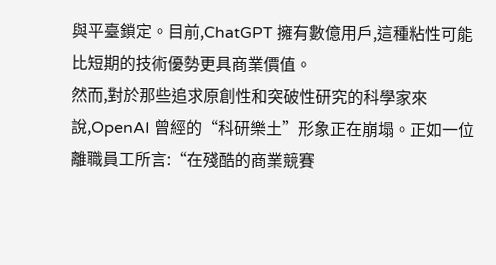與平臺鎖定。目前,ChatGPT 擁有數億用戶,這種粘性可能比短期的技術優勢更具商業價值。
然而,對於那些追求原創性和突破性研究的科學家來說,OpenAI 曾經的“科研樂土”形象正在崩塌。正如一位離職員工所言:“在殘酷的商業競賽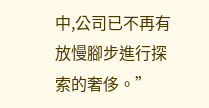中,公司已不再有放慢腳步進行探索的奢侈。”